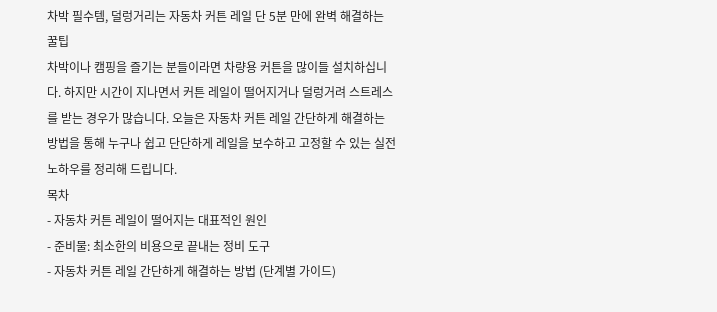차박 필수템, 덜렁거리는 자동차 커튼 레일 단 5분 만에 완벽 해결하는 꿀팁
차박이나 캠핑을 즐기는 분들이라면 차량용 커튼을 많이들 설치하십니다. 하지만 시간이 지나면서 커튼 레일이 떨어지거나 덜렁거려 스트레스를 받는 경우가 많습니다. 오늘은 자동차 커튼 레일 간단하게 해결하는 방법을 통해 누구나 쉽고 단단하게 레일을 보수하고 고정할 수 있는 실전 노하우를 정리해 드립니다.
목차
- 자동차 커튼 레일이 떨어지는 대표적인 원인
- 준비물: 최소한의 비용으로 끝내는 정비 도구
- 자동차 커튼 레일 간단하게 해결하는 방법 (단계별 가이드)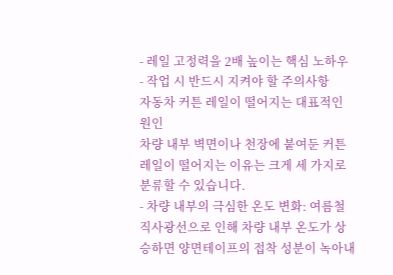- 레일 고정력을 2배 높이는 핵심 노하우
- 작업 시 반드시 지켜야 할 주의사항
자동차 커튼 레일이 떨어지는 대표적인 원인
차량 내부 벽면이나 천장에 붙여둔 커튼 레일이 떨어지는 이유는 크게 세 가지로 분류할 수 있습니다.
- 차량 내부의 극심한 온도 변화: 여름철 직사광선으로 인해 차량 내부 온도가 상승하면 양면테이프의 접착 성분이 녹아내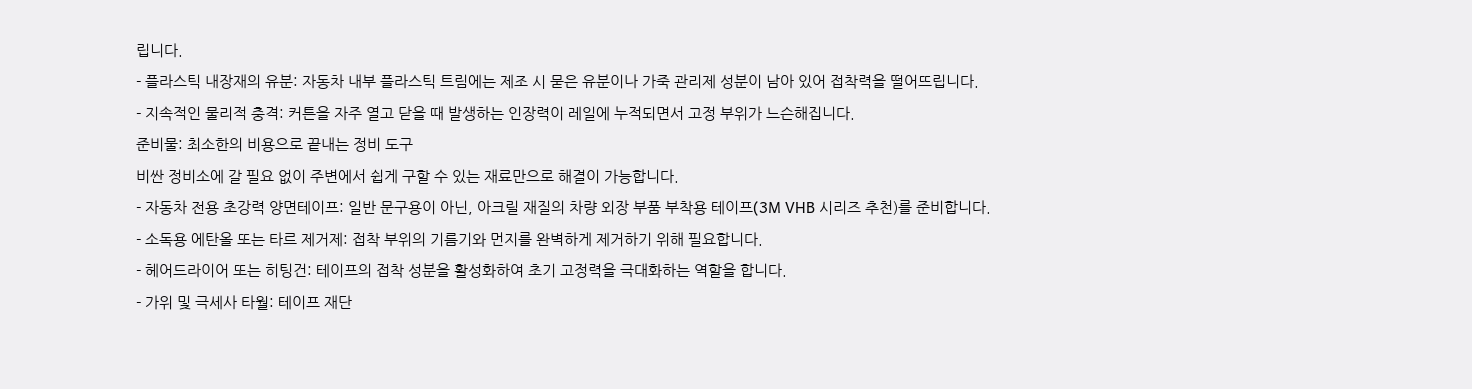립니다.
- 플라스틱 내장재의 유분: 자동차 내부 플라스틱 트림에는 제조 시 묻은 유분이나 가죽 관리제 성분이 남아 있어 접착력을 떨어뜨립니다.
- 지속적인 물리적 충격: 커튼을 자주 열고 닫을 때 발생하는 인장력이 레일에 누적되면서 고정 부위가 느슨해집니다.
준비물: 최소한의 비용으로 끝내는 정비 도구
비싼 정비소에 갈 필요 없이 주변에서 쉽게 구할 수 있는 재료만으로 해결이 가능합니다.
- 자동차 전용 초강력 양면테이프: 일반 문구용이 아닌, 아크릴 재질의 차량 외장 부품 부착용 테이프(3M VHB 시리즈 추천)를 준비합니다.
- 소독용 에탄올 또는 타르 제거제: 접착 부위의 기름기와 먼지를 완벽하게 제거하기 위해 필요합니다.
- 헤어드라이어 또는 히팅건: 테이프의 접착 성분을 활성화하여 초기 고정력을 극대화하는 역할을 합니다.
- 가위 및 극세사 타월: 테이프 재단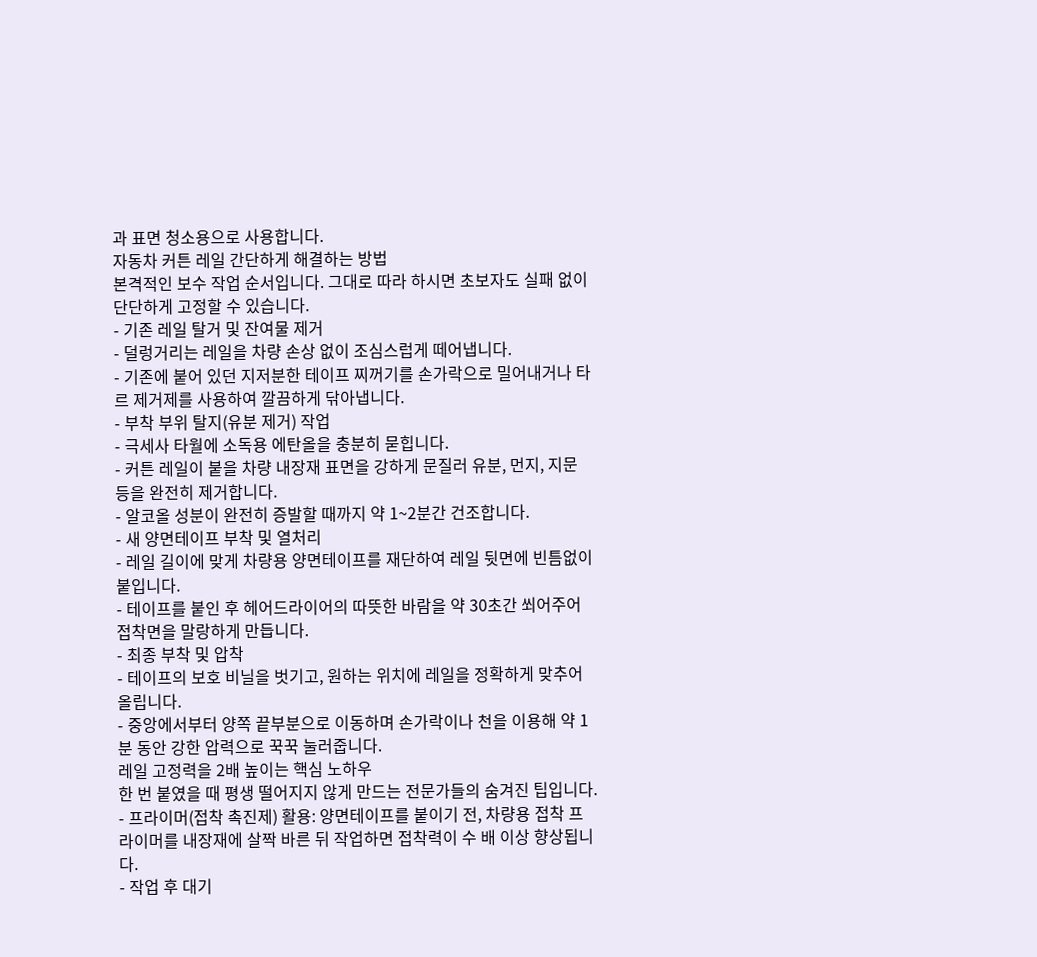과 표면 청소용으로 사용합니다.
자동차 커튼 레일 간단하게 해결하는 방법
본격적인 보수 작업 순서입니다. 그대로 따라 하시면 초보자도 실패 없이 단단하게 고정할 수 있습니다.
- 기존 레일 탈거 및 잔여물 제거
- 덜렁거리는 레일을 차량 손상 없이 조심스럽게 떼어냅니다.
- 기존에 붙어 있던 지저분한 테이프 찌꺼기를 손가락으로 밀어내거나 타르 제거제를 사용하여 깔끔하게 닦아냅니다.
- 부착 부위 탈지(유분 제거) 작업
- 극세사 타월에 소독용 에탄올을 충분히 묻힙니다.
- 커튼 레일이 붙을 차량 내장재 표면을 강하게 문질러 유분, 먼지, 지문 등을 완전히 제거합니다.
- 알코올 성분이 완전히 증발할 때까지 약 1~2분간 건조합니다.
- 새 양면테이프 부착 및 열처리
- 레일 길이에 맞게 차량용 양면테이프를 재단하여 레일 뒷면에 빈틈없이 붙입니다.
- 테이프를 붙인 후 헤어드라이어의 따뜻한 바람을 약 30초간 쐬어주어 접착면을 말랑하게 만듭니다.
- 최종 부착 및 압착
- 테이프의 보호 비닐을 벗기고, 원하는 위치에 레일을 정확하게 맞추어 올립니다.
- 중앙에서부터 양쪽 끝부분으로 이동하며 손가락이나 천을 이용해 약 1분 동안 강한 압력으로 꾹꾹 눌러줍니다.
레일 고정력을 2배 높이는 핵심 노하우
한 번 붙였을 때 평생 떨어지지 않게 만드는 전문가들의 숨겨진 팁입니다.
- 프라이머(접착 촉진제) 활용: 양면테이프를 붙이기 전, 차량용 접착 프라이머를 내장재에 살짝 바른 뒤 작업하면 접착력이 수 배 이상 향상됩니다.
- 작업 후 대기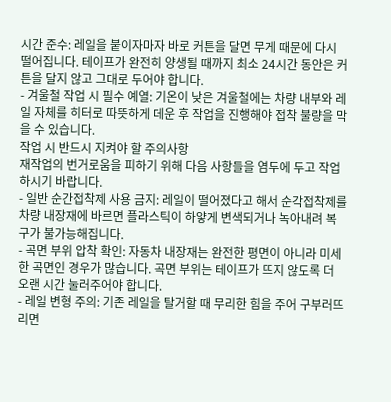시간 준수: 레일을 붙이자마자 바로 커튼을 달면 무게 때문에 다시 떨어집니다. 테이프가 완전히 양생될 때까지 최소 24시간 동안은 커튼을 달지 않고 그대로 두어야 합니다.
- 겨울철 작업 시 필수 예열: 기온이 낮은 겨울철에는 차량 내부와 레일 자체를 히터로 따뜻하게 데운 후 작업을 진행해야 접착 불량을 막을 수 있습니다.
작업 시 반드시 지켜야 할 주의사항
재작업의 번거로움을 피하기 위해 다음 사항들을 염두에 두고 작업하시기 바랍니다.
- 일반 순간접착제 사용 금지: 레일이 떨어졌다고 해서 순각접착제를 차량 내장재에 바르면 플라스틱이 하얗게 변색되거나 녹아내려 복구가 불가능해집니다.
- 곡면 부위 압착 확인: 자동차 내장재는 완전한 평면이 아니라 미세한 곡면인 경우가 많습니다. 곡면 부위는 테이프가 뜨지 않도록 더 오랜 시간 눌러주어야 합니다.
- 레일 변형 주의: 기존 레일을 탈거할 때 무리한 힘을 주어 구부러뜨리면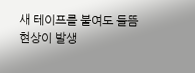새 테이프를 붙여도 들뜸 현상이 발생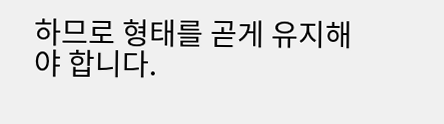하므로 형태를 곧게 유지해야 합니다.